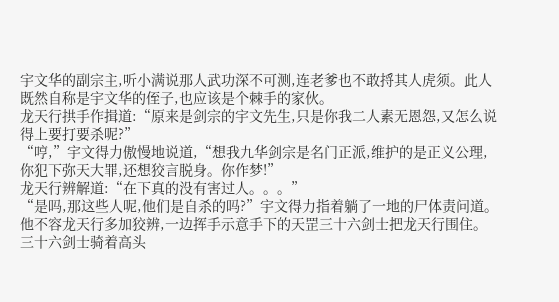宇文华的副宗主,听小满说那人武功深不可测,连老爹也不敢捋其人虎须。此人既然自称是宇文华的侄子,也应该是个棘手的家伙。
龙天行拱手作揖道:“原来是剑宗的宇文先生,只是你我二人素无恩怨,又怎么说得上要打要杀呢?”
“哼,”宇文得力傲慢地说道,“想我九华剑宗是名门正派,维护的是正义公理,你犯下弥天大罪,还想狡言脱身。你作梦!”
龙天行辨解道:“在下真的没有害过人。。。”
“是吗,那这些人呢,他们是自杀的吗?”宇文得力指着躺了一地的尸体责问道。他不容龙天行多加狡辨,一边挥手示意手下的天罡三十六剑士把龙天行围住。
三十六剑士骑着高头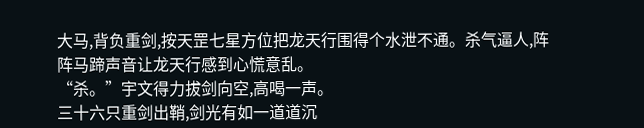大马,背负重剑,按天罡七星方位把龙天行围得个水泄不通。杀气逼人,阵阵马蹄声音让龙天行感到心慌意乱。
“杀。”宇文得力拔剑向空,高喝一声。
三十六只重剑出鞘,剑光有如一道道沉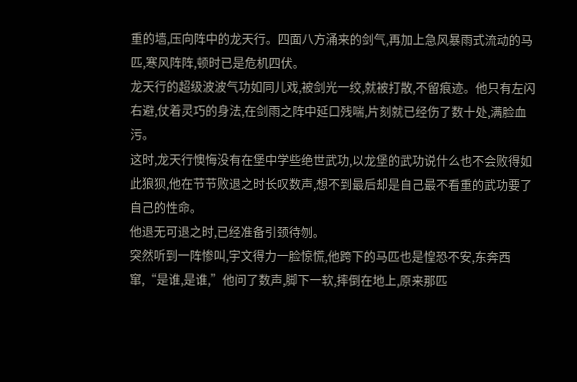重的墙,压向阵中的龙天行。四面八方涌来的剑气,再加上急风暴雨式流动的马匹,寒风阵阵,顿时已是危机四伏。
龙天行的超级波波气功如同儿戏,被剑光一绞,就被打散,不留痕迹。他只有左闪右避,仗着灵巧的身法,在剑雨之阵中延口残喘,片刻就已经伤了数十处,满脸血污。
这时,龙天行懊悔没有在堡中学些绝世武功,以龙堡的武功说什么也不会败得如此狼狈,他在节节败退之时长叹数声,想不到最后却是自己最不看重的武功要了自己的性命。
他退无可退之时,已经准备引颈待刎。
突然听到一阵惨叫,宇文得力一脸惊慌,他跨下的马匹也是惶恐不安,东奔西窜,“是谁,是谁,”他问了数声,脚下一软,摔倒在地上,原来那匹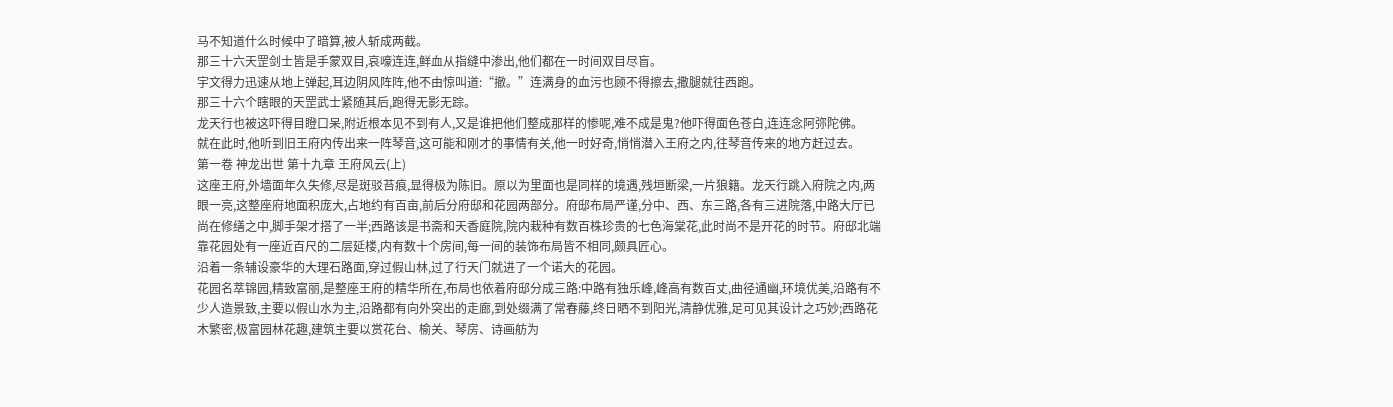马不知道什么时候中了暗算,被人斩成两截。
那三十六天罡剑士皆是手蒙双目,哀嚎连连,鲜血从指缝中渗出,他们都在一时间双目尽盲。
宇文得力迅速从地上弹起,耳边阴风阵阵,他不由惊叫道:“撤。”连满身的血污也顾不得擦去,撒腿就往西跑。
那三十六个瞎眼的天罡武士紧随其后,跑得无影无踪。
龙天行也被这吓得目瞪口呆,附近根本见不到有人,又是谁把他们整成那样的惨呢,难不成是鬼?他吓得面色苍白,连连念阿弥陀佛。
就在此时,他听到旧王府内传出来一阵琴音,这可能和刚才的事情有关,他一时好奇,悄悄潜入王府之内,往琴音传来的地方赶过去。
第一卷 神龙出世 第十九章 王府风云(上)
这座王府,外墙面年久失修,尽是斑驳苔痕,显得极为陈旧。原以为里面也是同样的境遇,残垣断梁,一片狼籍。龙天行跳入府院之内,两眼一亮,这整座府地面积庞大,占地约有百亩,前后分府邸和花园两部分。府邸布局严谨,分中、西、东三路,各有三进院落,中路大厅已尚在修缮之中,脚手架才搭了一半;西路该是书斋和天香庭院,院内栽种有数百株珍贵的七色海棠花,此时尚不是开花的时节。府邸北端靠花园处有一座近百尺的二层延楼,内有数十个房间,每一间的装饰布局皆不相同,颇具匠心。
沿着一条辅设豪华的大理石路面,穿过假山林,过了行天门就进了一个诺大的花园。
花园名萃锦园,精致富丽,是整座王府的精华所在,布局也依着府邸分成三路:中路有独乐峰,峰高有数百丈,曲径通幽,环境优美,沿路有不少人造景致,主要以假山水为主,沿路都有向外突出的走廊,到处缀满了常春藤,终日晒不到阳光,清静优雅,足可见其设计之巧妙;西路花木繁密,极富园林花趣,建筑主要以赏花台、榆关、琴房、诗画舫为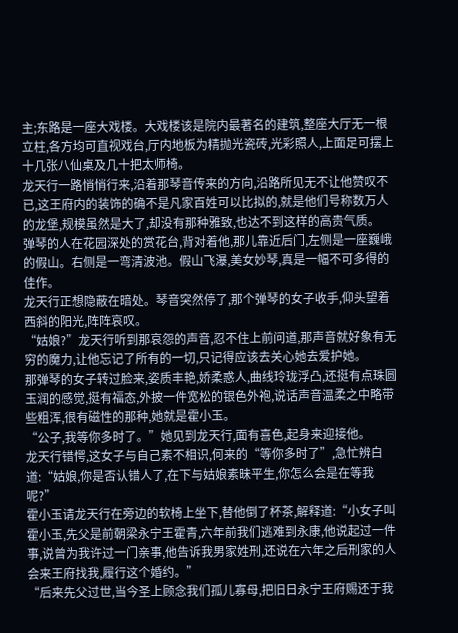主;东路是一座大戏楼。大戏楼该是院内最著名的建筑,整座大厅无一根立柱,各方均可直视戏台,厅内地板为精抛光瓷砖,光彩照人,上面足可摆上十几张八仙桌及几十把太师椅。
龙天行一路悄悄行来,沿着那琴音传来的方向,沿路所见无不让他赞叹不已,这王府内的装饰的确不是凡家百姓可以比拟的,就是他们号称数万人的龙堡,规模虽然是大了,却没有那种雅致,也达不到这样的高贵气质。
弹琴的人在花园深处的赏花台,背对着他,那儿靠近后门,左侧是一座巍峨的假山。右侧是一弯清波池。假山飞瀑,美女妙琴,真是一幅不可多得的佳作。
龙天行正想隐蔽在暗处。琴音突然停了,那个弹琴的女子收手,仰头望着西斜的阳光,阵阵哀叹。
“姑娘?”龙天行听到那哀怨的声音,忍不住上前问道,那声音就好象有无穷的魔力,让他忘记了所有的一切,只记得应该去关心她去爱护她。
那弹琴的女子转过脸来,姿质丰艳,娇柔惑人,曲线玲珑浮凸,还挺有点珠圆玉润的感觉,挺有福态,外披一件宽松的银色外袍,说话声音温柔之中略带些粗浑,很有磁性的那种,她就是霍小玉。
“公子,我等你多时了。”她见到龙天行,面有喜色,起身来迎接他。
龙天行错愕,这女子与自己素不相识,何来的“等你多时了”,急忙辨白道:“姑娘,你是否认错人了,在下与姑娘素昧平生,你怎么会是在等我呢?”
霍小玉请龙天行在旁边的软椅上坐下,替他倒了杯茶,解释道:“小女子叫霍小玉,先父是前朝梁永宁王霍青,六年前我们逃难到永康,他说起过一件事,说曾为我许过一门亲事,他告诉我男家姓刑,还说在六年之后刑家的人会来王府找我,履行这个婚约。”
“后来先父过世,当今圣上顾念我们孤儿寡母,把旧日永宁王府赐还于我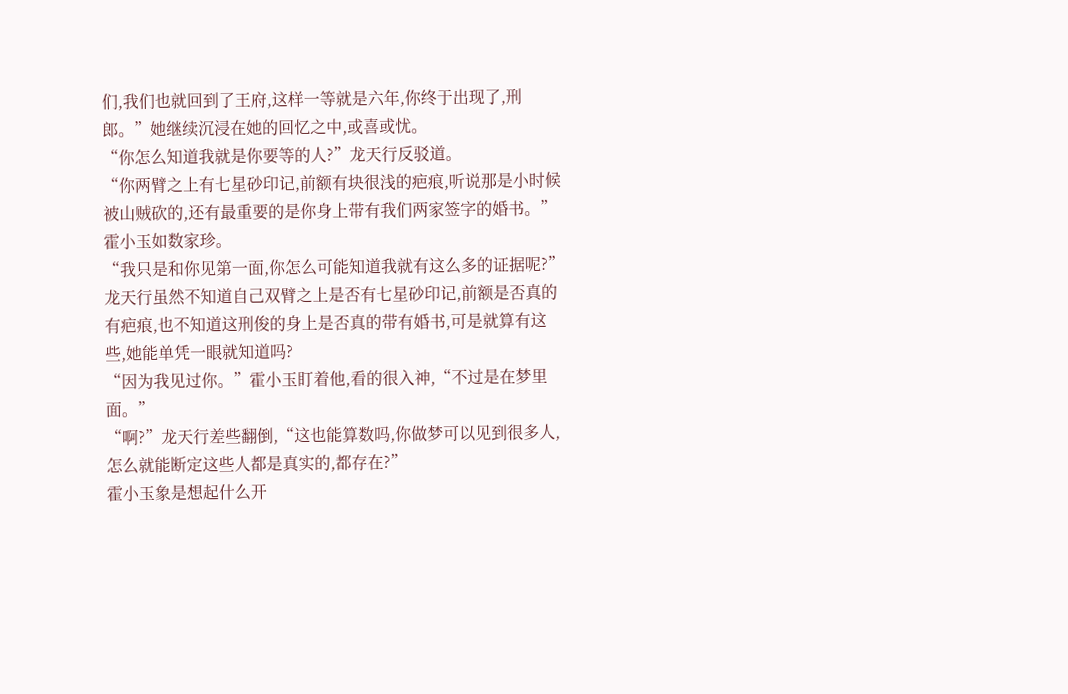们,我们也就回到了王府,这样一等就是六年,你终于出现了,刑郎。”她继续沉浸在她的回忆之中,或喜或忧。
“你怎么知道我就是你要等的人?”龙天行反驳道。
“你两臂之上有七星砂印记,前额有块很浅的疤痕,听说那是小时候被山贼砍的,还有最重要的是你身上带有我们两家签字的婚书。”霍小玉如数家珍。
“我只是和你见第一面,你怎么可能知道我就有这么多的证据呢?”龙天行虽然不知道自己双臂之上是否有七星砂印记,前额是否真的有疤痕,也不知道这刑俊的身上是否真的带有婚书,可是就算有这些,她能单凭一眼就知道吗?
“因为我见过你。”霍小玉盯着他,看的很入神,“不过是在梦里面。”
“啊?”龙天行差些翻倒,“这也能算数吗,你做梦可以见到很多人,怎么就能断定这些人都是真实的,都存在?”
霍小玉象是想起什么开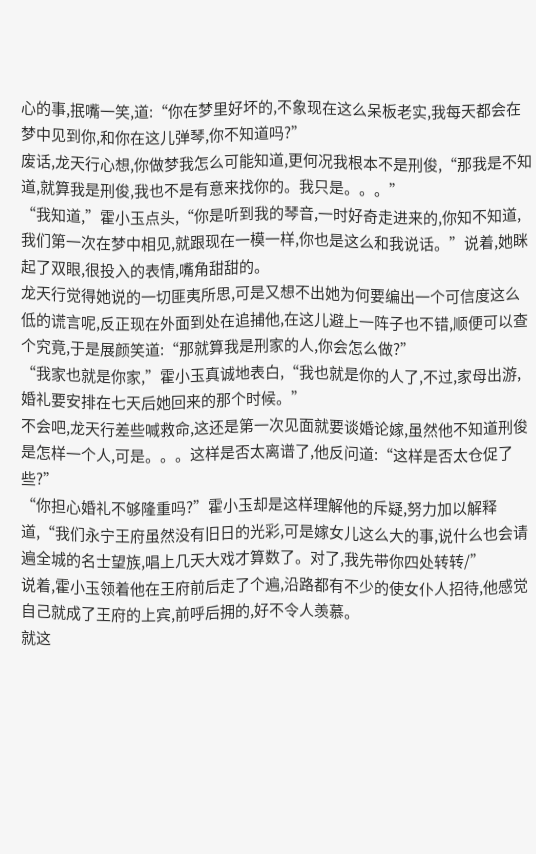心的事,抿嘴一笑,道:“你在梦里好坏的,不象现在这么呆板老实,我每天都会在梦中见到你,和你在这儿弹琴,你不知道吗?”
废话,龙天行心想,你做梦我怎么可能知道,更何况我根本不是刑俊,“那我是不知道,就算我是刑俊,我也不是有意来找你的。我只是。。。”
“我知道,”霍小玉点头,“你是听到我的琴音,一时好奇走进来的,你知不知道,我们第一次在梦中相见,就跟现在一模一样,你也是这么和我说话。”说着,她眯起了双眼,很投入的表情,嘴角甜甜的。
龙天行觉得她说的一切匪夷所思,可是又想不出她为何要编出一个可信度这么低的谎言呢,反正现在外面到处在追捕他,在这儿避上一阵子也不错,顺便可以查个究竟,于是展颜笑道:“那就算我是刑家的人,你会怎么做?”
“我家也就是你家,”霍小玉真诚地表白,“我也就是你的人了,不过,家母出游,婚礼要安排在七天后她回来的那个时候。”
不会吧,龙天行差些喊救命,这还是第一次见面就要谈婚论嫁,虽然他不知道刑俊是怎样一个人,可是。。。这样是否太离谱了,他反问道:“这样是否太仓促了些?”
“你担心婚礼不够隆重吗?”霍小玉却是这样理解他的斥疑,努力加以解释道,“我们永宁王府虽然没有旧日的光彩,可是嫁女儿这么大的事,说什么也会请遍全城的名士望族,唱上几天大戏才算数了。对了,我先带你四处转转/”
说着,霍小玉领着他在王府前后走了个遍,沿路都有不少的使女仆人招待,他感觉自己就成了王府的上宾,前呼后拥的,好不令人羡慕。
就这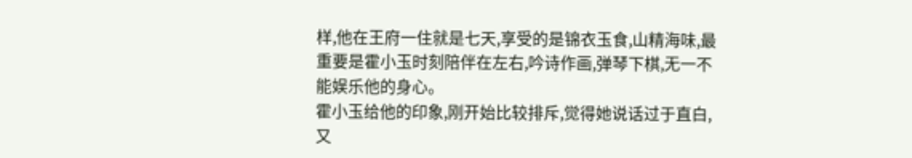样,他在王府一住就是七天,享受的是锦衣玉食,山精海味,最重要是霍小玉时刻陪伴在左右,吟诗作画,弹琴下棋,无一不能娱乐他的身心。
霍小玉给他的印象,刚开始比较排斥,觉得她说话过于直白,又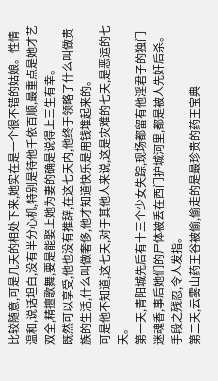比较随意,可是几天的相处下来,她实在是一个很不错的姑娘。性情温和,说话坦白,没有半分心机,特别是待他千依百顺,最重点是她才艺双全,精擅歌舞,要是能娶上她为妻的确是说得上三生有幸。
既然可以享受,他也没有推辞,在这七天内,他终于领略了什么叫做贵族的生活,什么叫做奢侈,他才知道快乐是用钱堆起来的。
可是他不知道,这七天,对于其他人来说,这是灾难的七天,是恶运的七天。
第一天,青阳城先后有十三个少女失踪,现场都留有他淫君子的独门迷魂香,事后她们的尸体被丢在西门护城河里,都是被人先奸后杀。手段之残忍,令人发指。
第二天,云雾山药王谷被偷,偷走的是最珍贵的药王宝典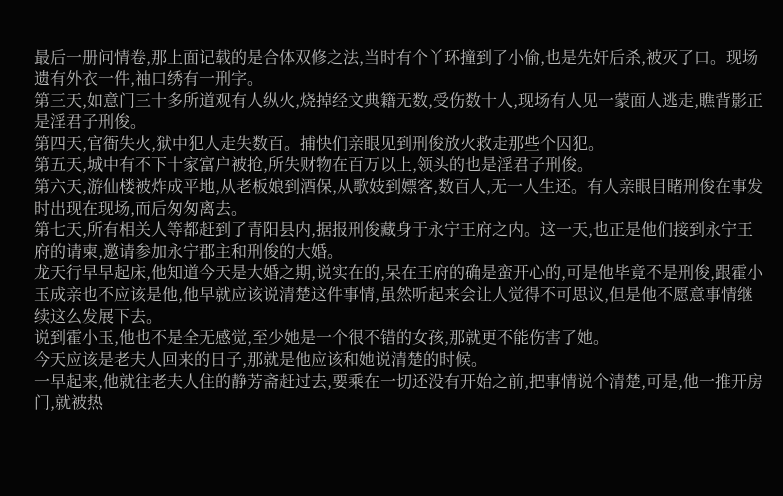最后一册问情卷,那上面记载的是合体双修之法,当时有个丫环撞到了小偷,也是先奸后杀,被灭了口。现场遗有外衣一件,袖口绣有一刑字。
第三天,如意门三十多所道观有人纵火,烧掉经文典籍无数,受伤数十人,现场有人见一蒙面人逃走,瞧背影正是淫君子刑俊。
第四天,官衙失火,狱中犯人走失数百。捕快们亲眼见到刑俊放火救走那些个囚犯。
第五天,城中有不下十家富户被抢,所失财物在百万以上,领头的也是淫君子刑俊。
第六天,游仙楼被炸成平地,从老板娘到酒保,从歌妓到嫖客,数百人,无一人生还。有人亲眼目睹刑俊在事发时出现在现场,而后匆匆离去。
第七天,所有相关人等都赶到了青阳县内,据报刑俊藏身于永宁王府之内。这一天,也正是他们接到永宁王府的请柬,邀请参加永宁郡主和刑俊的大婚。
龙天行早早起床,他知道今天是大婚之期,说实在的,呆在王府的确是蛮开心的,可是他毕竟不是刑俊,跟霍小玉成亲也不应该是他,他早就应该说清楚这件事情,虽然听起来会让人觉得不可思议,但是他不愿意事情继续这么发展下去。
说到霍小玉,他也不是全无感觉,至少她是一个很不错的女孩,那就更不能伤害了她。
今天应该是老夫人回来的日子,那就是他应该和她说清楚的时候。
一早起来,他就往老夫人住的静芳斋赶过去,要乘在一切还没有开始之前,把事情说个清楚,可是,他一推开房门,就被热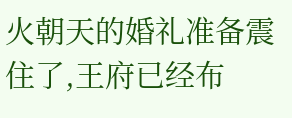火朝天的婚礼准备震住了,王府已经布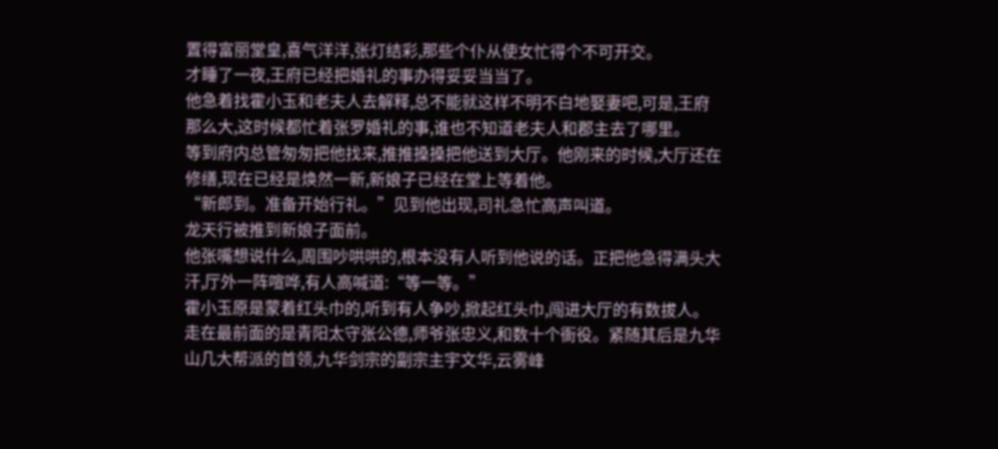置得富丽堂皇,喜气洋洋,张灯结彩,那些个仆从使女忙得个不可开交。
才睡了一夜,王府已经把婚礼的事办得妥妥当当了。
他急着找霍小玉和老夫人去解释,总不能就这样不明不白地娶妻吧,可是,王府那么大,这时候都忙着张罗婚礼的事,谁也不知道老夫人和郡主去了哪里。
等到府内总管匆匆把他找来,推推搡搡把他送到大厅。他刚来的时候,大厅还在修缮,现在已经是焕然一新,新娘子已经在堂上等着他。
“新郎到。准备开始行礼。”见到他出现,司礼急忙高声叫道。
龙天行被推到新娘子面前。
他张嘴想说什么,周围吵哄哄的,根本没有人听到他说的话。正把他急得满头大汗,厅外一阵喧哗,有人高喊道:“等一等。”
霍小玉原是蒙着红头巾的,听到有人争吵,掀起红头巾,闯进大厅的有数拔人。走在最前面的是青阳太守张公德,师爷张忠义,和数十个衙役。紧随其后是九华山几大帮派的首领,九华剑宗的副宗主宇文华,云雾峰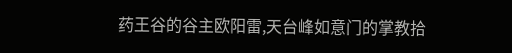药王谷的谷主欧阳雷,天台峰如意门的掌教拾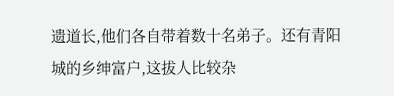遗道长,他们各自带着数十名弟子。还有青阳城的乡绅富户,这拔人比较杂